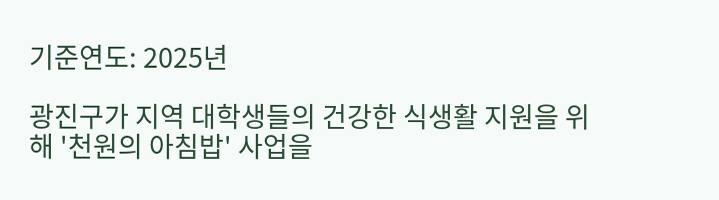기준연도: 2025년

광진구가 지역 대학생들의 건강한 식생활 지원을 위해 '천원의 아침밥' 사업을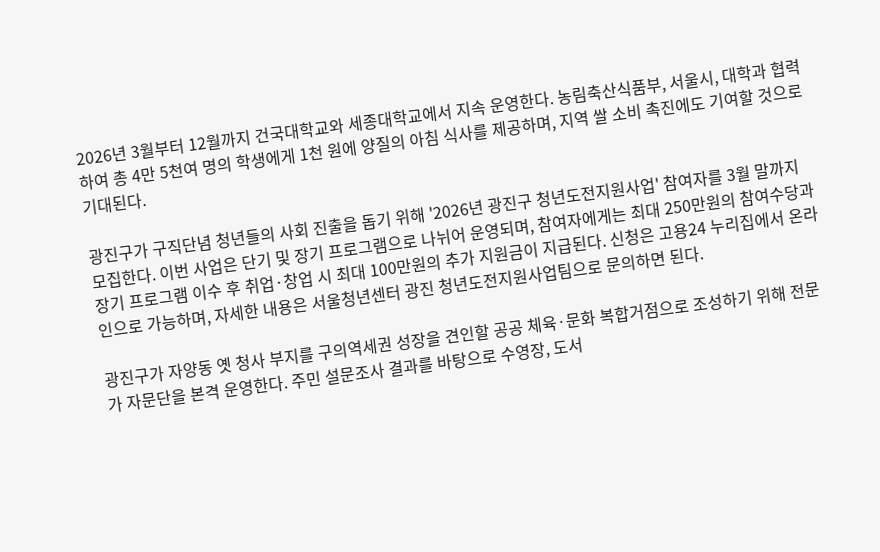2026년 3월부터 12월까지 건국대학교와 세종대학교에서 지속 운영한다. 농림축산식품부, 서울시, 대학과 협력하여 총 4만 5천여 명의 학생에게 1천 원에 양질의 아침 식사를 제공하며, 지역 쌀 소비 촉진에도 기여할 것으로 기대된다.

광진구가 구직단념 청년들의 사회 진출을 돕기 위해 '2026년 광진구 청년도전지원사업' 참여자를 3월 말까지 모집한다. 이번 사업은 단기 및 장기 프로그램으로 나뉘어 운영되며, 참여자에게는 최대 250만원의 참여수당과 장기 프로그램 이수 후 취업·창업 시 최대 100만원의 추가 지원금이 지급된다. 신청은 고용24 누리집에서 온라인으로 가능하며, 자세한 내용은 서울청년센터 광진 청년도전지원사업팀으로 문의하면 된다.

광진구가 자양동 옛 청사 부지를 구의역세권 성장을 견인할 공공 체육·문화 복합거점으로 조성하기 위해 전문가 자문단을 본격 운영한다. 주민 설문조사 결과를 바탕으로 수영장, 도서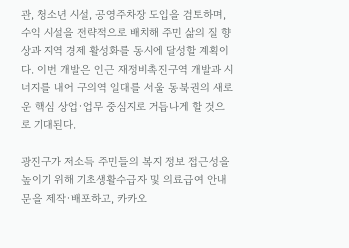관, 청소년 시설, 공영주차장 도입을 검토하며, 수익 시설을 전략적으로 배치해 주민 삶의 질 향상과 지역 경제 활성화를 동시에 달성할 계획이다. 이번 개발은 인근 재정비촉진구역 개발과 시너지를 내어 구의역 일대를 서울 동북권의 새로운 핵심 상업·업무 중심지로 거듭나게 할 것으로 기대된다.

광진구가 저소득 주민들의 복지 정보 접근성을 높이기 위해 기초생활수급자 및 의료급여 안내문을 제작·배포하고, 카카오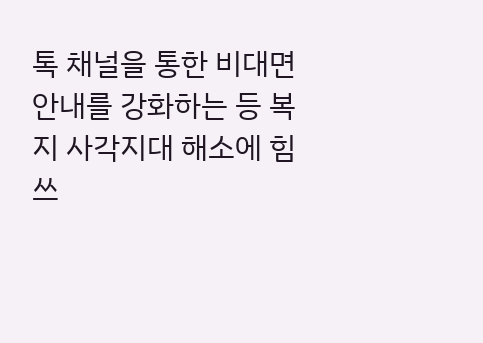톡 채널을 통한 비대면 안내를 강화하는 등 복지 사각지대 해소에 힘쓰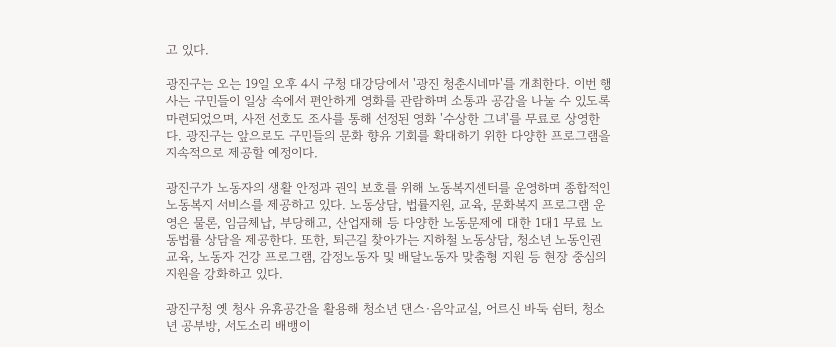고 있다.

광진구는 오는 19일 오후 4시 구청 대강당에서 '광진 청춘시네마'를 개최한다. 이번 행사는 구민들이 일상 속에서 편안하게 영화를 관람하며 소통과 공감을 나눌 수 있도록 마련되었으며, 사전 선호도 조사를 통해 선정된 영화 '수상한 그녀'를 무료로 상영한다. 광진구는 앞으로도 구민들의 문화 향유 기회를 확대하기 위한 다양한 프로그램을 지속적으로 제공할 예정이다.

광진구가 노동자의 생활 안정과 권익 보호를 위해 노동복지센터를 운영하며 종합적인 노동복지 서비스를 제공하고 있다. 노동상담, 법률지원, 교육, 문화복지 프로그램 운영은 물론, 임금체납, 부당해고, 산업재해 등 다양한 노동문제에 대한 1대1 무료 노동법률 상담을 제공한다. 또한, 퇴근길 찾아가는 지하철 노동상담, 청소년 노동인권 교육, 노동자 건강 프로그램, 감정노동자 및 배달노동자 맞춤형 지원 등 현장 중심의 지원을 강화하고 있다.

광진구청 옛 청사 유휴공간을 활용해 청소년 댄스·음악교실, 어르신 바둑 쉼터, 청소년 공부방, 서도소리 배뱅이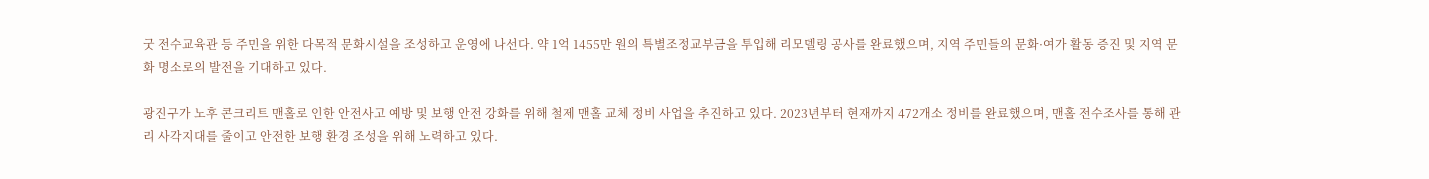굿 전수교육관 등 주민을 위한 다목적 문화시설을 조성하고 운영에 나선다. 약 1억 1455만 원의 특별조정교부금을 투입해 리모델링 공사를 완료했으며, 지역 주민들의 문화·여가 활동 증진 및 지역 문화 명소로의 발전을 기대하고 있다.

광진구가 노후 콘크리트 맨홀로 인한 안전사고 예방 및 보행 안전 강화를 위해 철제 맨홀 교체 정비 사업을 추진하고 있다. 2023년부터 현재까지 472개소 정비를 완료했으며, 맨홀 전수조사를 통해 관리 사각지대를 줄이고 안전한 보행 환경 조성을 위해 노력하고 있다.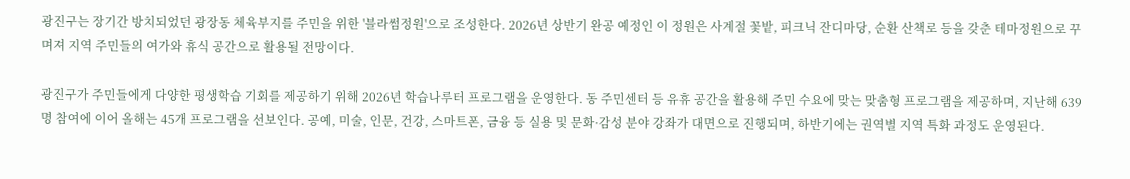광진구는 장기간 방치되었던 광장동 체육부지를 주민을 위한 '블라썸정원'으로 조성한다. 2026년 상반기 완공 예정인 이 정원은 사계절 꽃밭, 피크닉 잔디마당, 순환 산책로 등을 갖춘 테마정원으로 꾸며져 지역 주민들의 여가와 휴식 공간으로 활용될 전망이다.

광진구가 주민들에게 다양한 평생학습 기회를 제공하기 위해 2026년 학습나루터 프로그램을 운영한다. 동 주민센터 등 유휴 공간을 활용해 주민 수요에 맞는 맞춤형 프로그램을 제공하며, 지난해 639명 참여에 이어 올해는 45개 프로그램을 선보인다. 공예, 미술, 인문, 건강, 스마트폰, 금융 등 실용 및 문화·감성 분야 강좌가 대면으로 진행되며, 하반기에는 권역별 지역 특화 과정도 운영된다.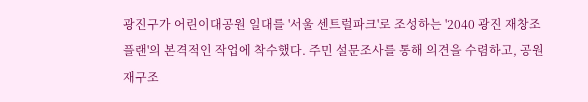광진구가 어린이대공원 일대를 '서울 센트럴파크'로 조성하는 '2040 광진 재창조 플랜'의 본격적인 작업에 착수했다. 주민 설문조사를 통해 의견을 수렴하고, 공원 재구조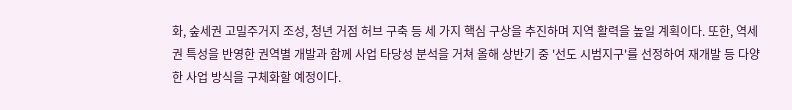화, 숲세권 고밀주거지 조성, 청년 거점 허브 구축 등 세 가지 핵심 구상을 추진하며 지역 활력을 높일 계획이다. 또한, 역세권 특성을 반영한 권역별 개발과 함께 사업 타당성 분석을 거쳐 올해 상반기 중 '선도 시범지구'를 선정하여 재개발 등 다양한 사업 방식을 구체화할 예정이다.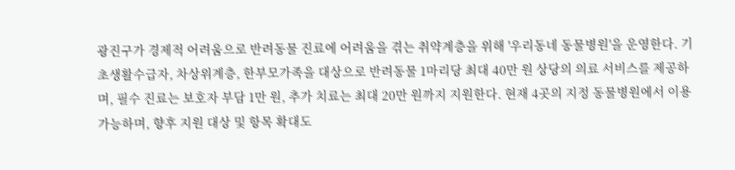광진구가 경제적 어려움으로 반려동물 진료에 어려움을 겪는 취약계층을 위해 '우리동네 동물병원'을 운영한다. 기초생활수급자, 차상위계층, 한부모가족을 대상으로 반려동물 1마리당 최대 40만 원 상당의 의료 서비스를 제공하며, 필수 진료는 보호자 부담 1만 원, 추가 치료는 최대 20만 원까지 지원한다. 현재 4곳의 지정 동물병원에서 이용 가능하며, 향후 지원 대상 및 항목 확대도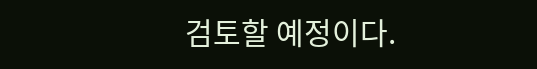검토할 예정이다.